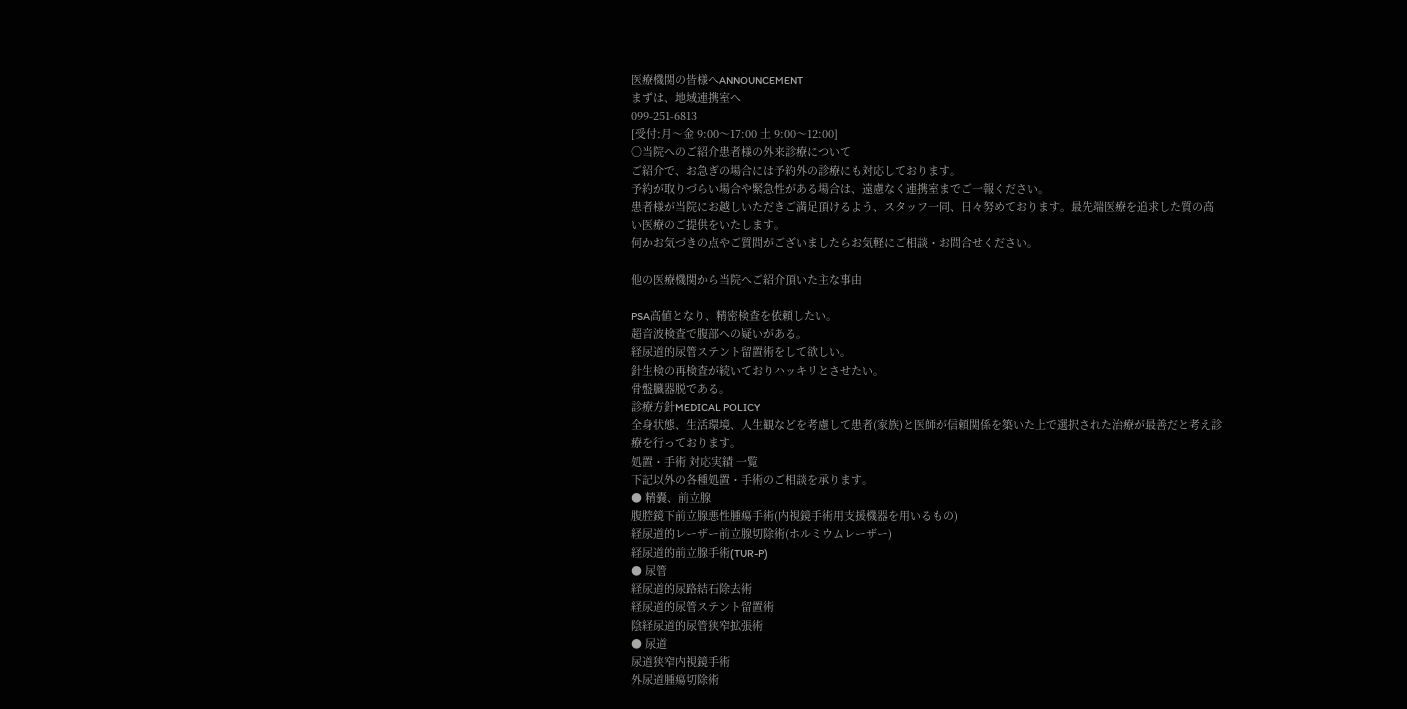医療機関の皆様へANNOUNCEMENT
まずは、地域連携室へ
099-251-6813
[受付:月〜金 9:00〜17:00 土 9:00〜12:00]
〇当院へのご紹介患者様の外来診療について
ご紹介で、お急ぎの場合には予約外の診療にも対応しております。
予約が取りづらい場合や緊急性がある場合は、遠慮なく連携室までご一報ください。
患者様が当院にお越しいただきご満足頂けるよう、スタッフ一同、日々努めております。最先端医療を追求した質の高い医療のご提供をいたします。
何かお気づきの点やご質問がございましたらお気軽にご相談・お問合せください。

他の医療機関から当院へご紹介頂いた主な事由

PSA高値となり、精密検査を依頼したい。
超音波検査で腹部への疑いがある。
経尿道的尿管ステント留置術をして欲しい。
針生検の再検査が続いておりハッキリとさせたい。
骨盤臓器脱である。
診療方針MEDICAL POLICY
全身状態、生活環境、人生観などを考慮して患者(家族)と医師が信頼関係を築いた上で選択された治療が最善だと考え診療を行っております。
処置・手術 対応実績 一覧
下記以外の各種処置・手術のご相談を承ります。
● 精嚢、前立腺
腹腔鏡下前立腺悪性腫瘍手術(内視鏡手術用支援機器を用いるもの)
経尿道的レーザー前立腺切除術(ホルミウムレーザー)
経尿道的前立腺手術(TUR-P)
● 尿管
経尿道的尿路結石除去術
経尿道的尿管ステント留置術
陰経尿道的尿管狭窄拡張術
● 尿道
尿道狭窄内視鏡手術
外尿道腫瘍切除術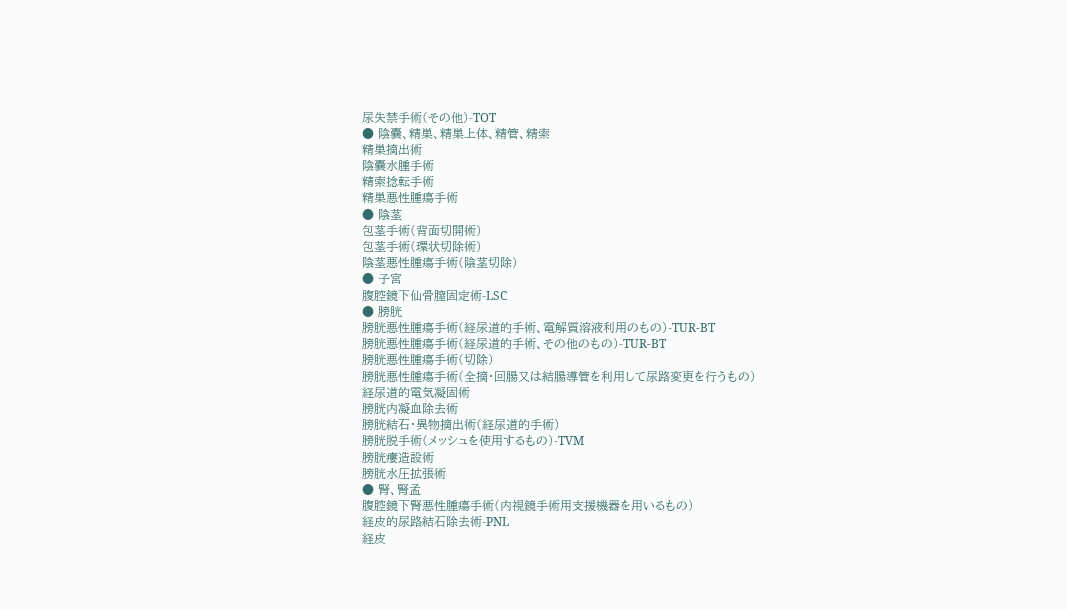尿失禁手術(その他)-TOT
● 陰嚢、精巣、精巣上体、精管、精索
精巣摘出術
陰嚢水腫手術
精索捻転手術
精巣悪性腫瘍手術
● 陰茎
包茎手術(背面切開術)
包茎手術(環状切除術)
陰茎悪性腫瘍手術(陰茎切除)
● 子宮
腹腔鏡下仙骨膣固定術-LSC
● 膀胱
膀胱悪性腫瘍手術(経尿道的手術、電解質溶液利用のもの)-TUR-BT
膀胱悪性腫瘍手術(経尿道的手術、その他のもの)-TUR-BT
膀胱悪性腫瘍手術(切除)
膀胱悪性腫瘍手術(全摘・回腸又は結腸導管を利用して尿路変更を行うもの)
経尿道的電気凝固術
膀胱内凝血除去術
膀胱結石・異物摘出術(経尿道的手術)
膀胱脱手術(メッシュを使用するもの)-TVM
膀胱瘻造設術
膀胱水圧拡張術
● 腎、腎孟
腹腔鏡下腎悪性腫瘍手術(内視鏡手術用支援機器を用いるもの)
経皮的尿路結石除去術-PNL
経皮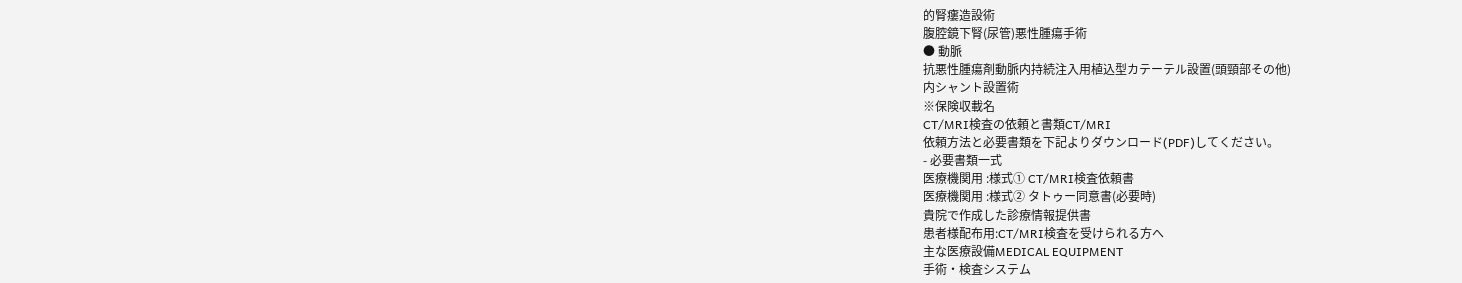的腎瘻造設術
腹腔鏡下腎(尿管)悪性腫瘍手術
● 動脈
抗悪性腫瘍剤動脈内持続注入用植込型カテーテル設置(頭頸部その他)
内シャント設置術
※保険収載名
CT/MRI検査の依頼と書類CT/MRI
依頼方法と必要書類を下記よりダウンロード(PDF)してください。
- 必要書類一式
医療機関用 :様式① CT/MRI検査依頼書
医療機関用 :様式② タトゥー同意書(必要時)
貴院で作成した診療情報提供書
患者様配布用:CT/MRI検査を受けられる方へ
主な医療設備MEDICAL EQUIPMENT
手術・検査システム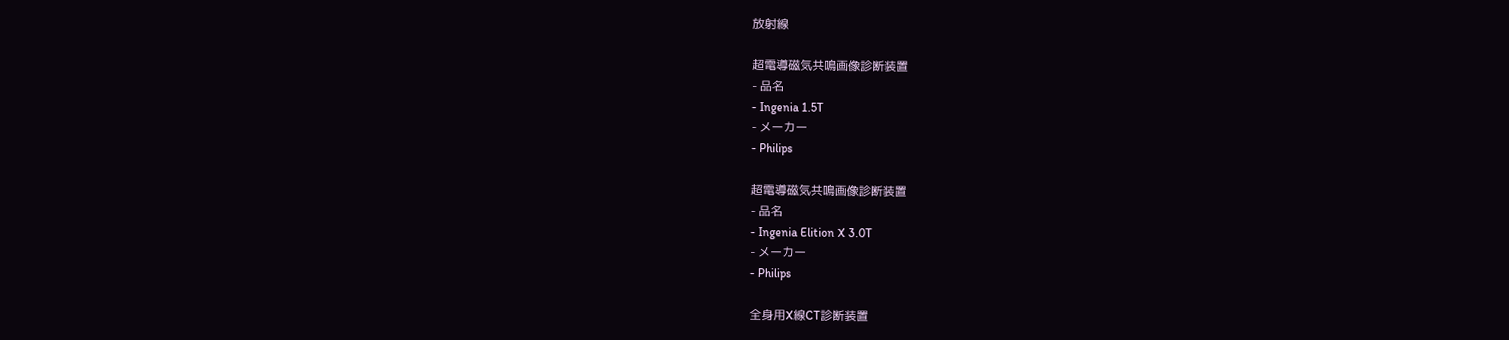放射線

超電導磁気共鳴画像診断装置
- 品名
- Ingenia 1.5T
- メーカー
- Philips

超電導磁気共鳴画像診断装置
- 品名
- Ingenia Elition X 3.0T
- メーカー
- Philips

全身用X線CT診断装置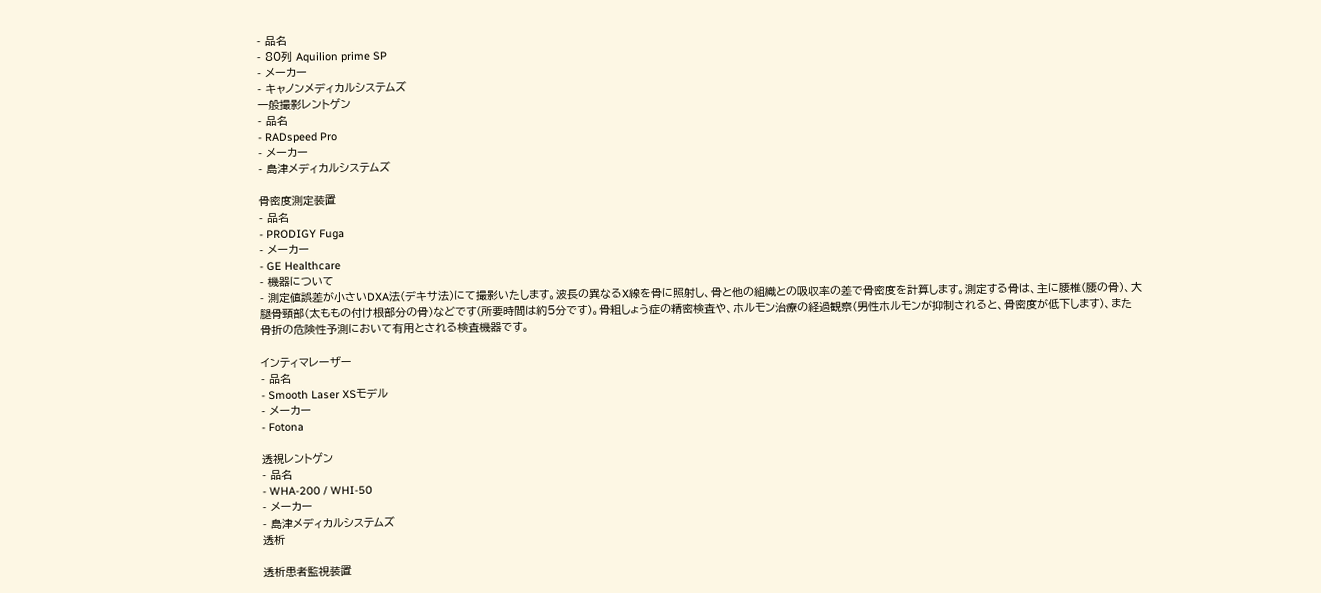- 品名
- 80列 Aquilion prime SP
- メーカー
- キャノンメディカルシステムズ
一般撮影レントゲン
- 品名
- RADspeed Pro
- メーカー
- 島津メディカルシステムズ

骨密度測定装置
- 品名
- PRODIGY Fuga
- メーカー
- GE Healthcare
- 機器について
- 測定値誤差が小さいDXA法(デキサ法)にて撮影いたします。波長の異なるX線を骨に照射し、骨と他の組織との吸収率の差で骨密度を計算します。測定する骨は、主に腰椎(腰の骨)、大腿骨頸部(太ももの付け根部分の骨)などです(所要時間は約5分です)。骨粗しょう症の精密検査や、ホルモン治療の経過観察(男性ホルモンが抑制されると、骨密度が低下します)、また骨折の危険性予測において有用とされる検査機器です。

インティマレーザー
- 品名
- Smooth Laser XSモデル
- メーカー
- Fotona

透視レントゲン
- 品名
- WHA-200 / WHI-50
- メーカー
- 島津メディカルシステムズ
透析

透析患者監視装置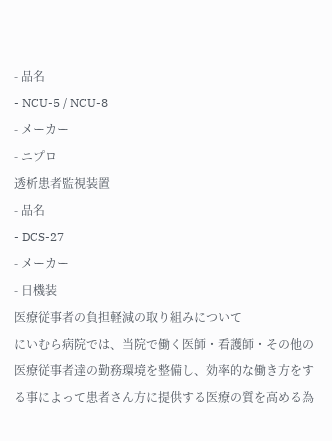- 品名
- NCU-5 / NCU-8
- メーカー
- ニプロ
透析患者監視装置
- 品名
- DCS-27
- メーカー
- 日機装
医療従事者の負担軽減の取り組みについて
にいむら病院では、当院で働く医師・看護師・その他の医療従事者達の勤務環境を整備し、効率的な働き方をする事によって患者さん方に提供する医療の質を高める為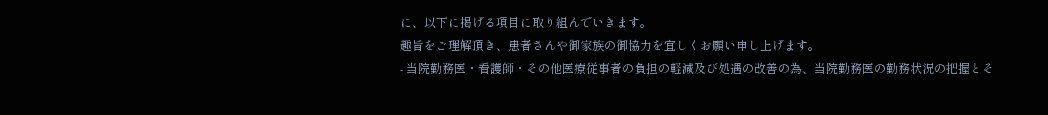に、以下に掲げる項目に取り組んでいきます。
趣旨をご理解頂き、患者さんや御家族の御協力を宜しくお願い申し上げます。
- 当院勤務医・看護師・その他医療従事者の負担の軽減及び処遇の改善の為、当院勤務医の勤務状況の把握とそ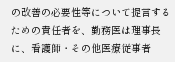の改善の必要性等について提言するための責任者を、勤務医は理事長に、看護師・その他医療従事者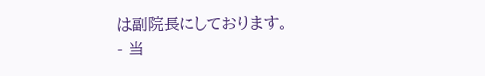は副院長にしております。
- 当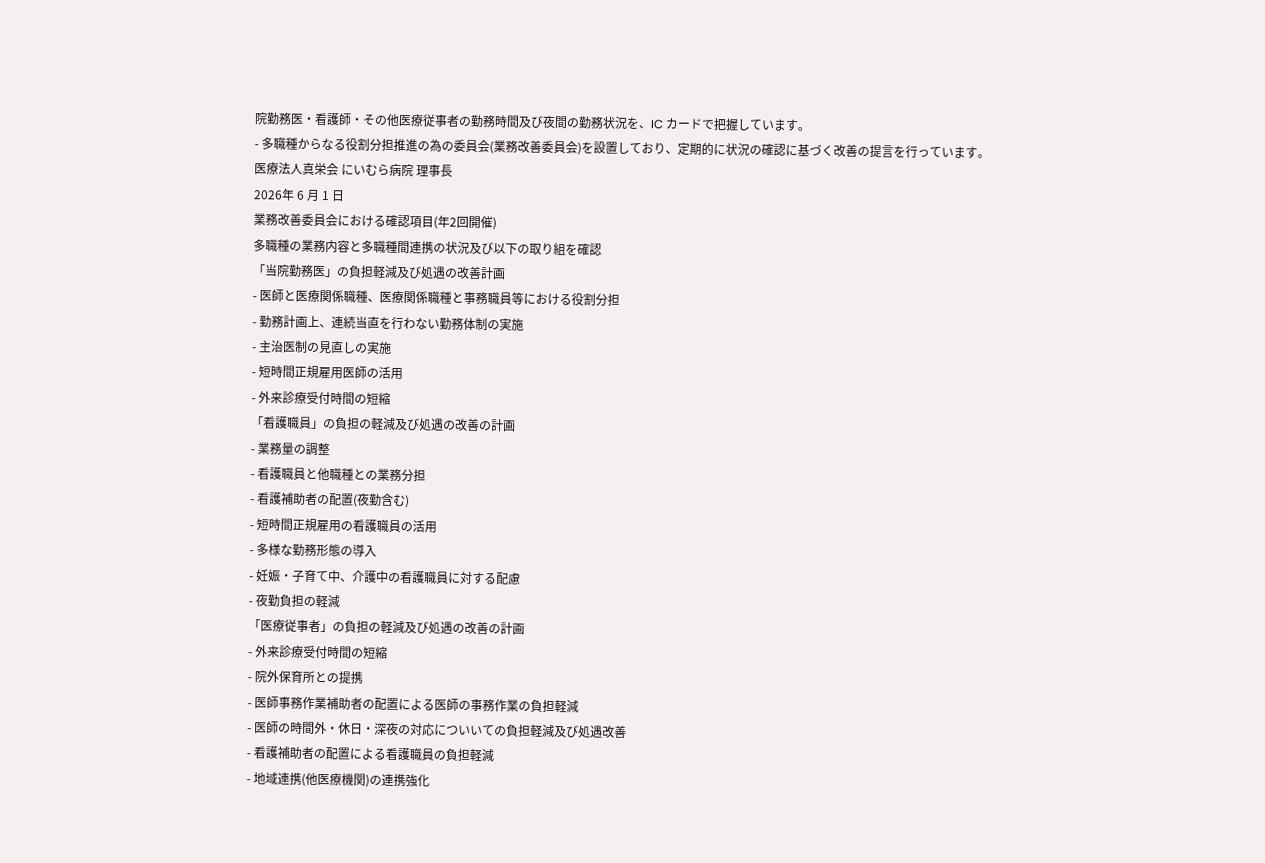院勤務医・看護師・その他医療従事者の勤務時間及び夜間の勤務状況を、IC カードで把握しています。
- 多職種からなる役割分担推進の為の委員会(業務改善委員会)を設置しており、定期的に状況の確認に基づく改善の提言を行っています。
医療法人真栄会 にいむら病院 理事長
2026年 6 月 1 日
業務改善委員会における確認項目(年2回開催)
多職種の業務内容と多職種間連携の状況及び以下の取り組を確認
「当院勤務医」の負担軽減及び処遇の改善計画
- 医師と医療関係職種、医療関係職種と事務職員等における役割分担
- 勤務計画上、連続当直を行わない勤務体制の実施
- 主治医制の見直しの実施
- 短時間正規雇用医師の活用
- 外来診療受付時間の短縮
「看護職員」の負担の軽減及び処遇の改善の計画
- 業務量の調整
- 看護職員と他職種との業務分担
- 看護補助者の配置(夜勤含む)
- 短時間正規雇用の看護職員の活用
- 多様な勤務形態の導入
- 妊娠・子育て中、介護中の看護職員に対する配慮
- 夜勤負担の軽減
「医療従事者」の負担の軽減及び処遇の改善の計画
- 外来診療受付時間の短縮
- 院外保育所との提携
- 医師事務作業補助者の配置による医師の事務作業の負担軽減
- 医師の時間外・休日・深夜の対応についいての負担軽減及び処遇改善
- 看護補助者の配置による看護職員の負担軽減
- 地域連携(他医療機関)の連携強化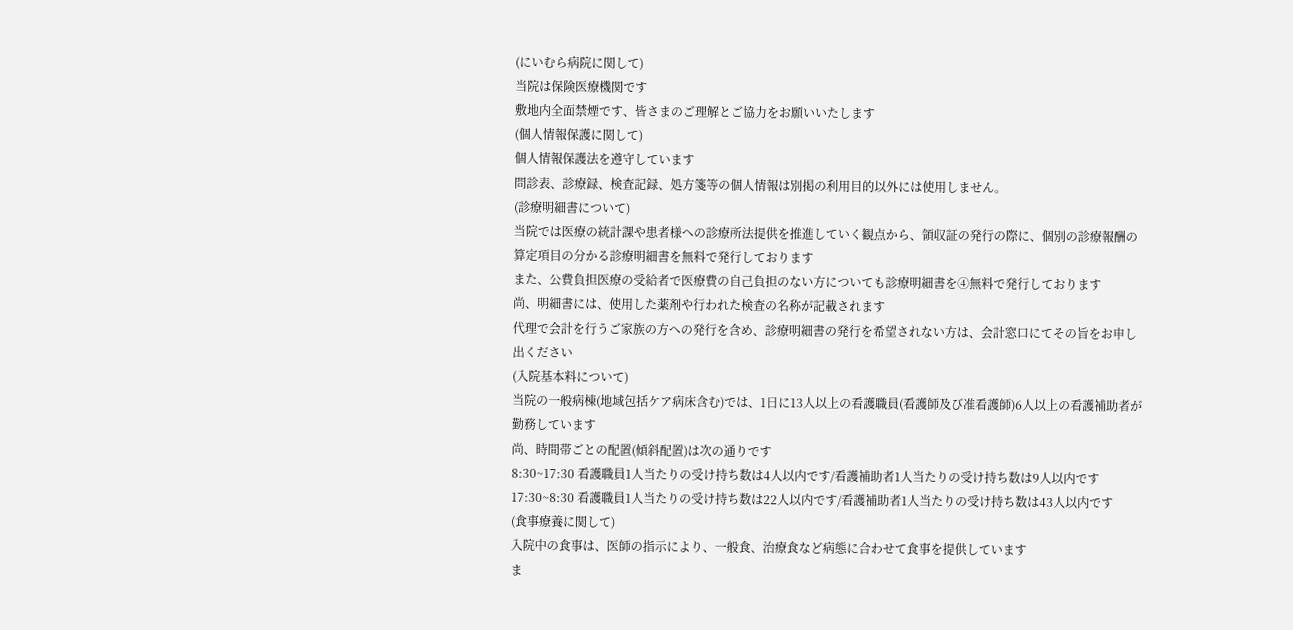(にいむら病院に関して)
当院は保険医療機関です
敷地内全面禁煙です、皆さまのご理解とご協力をお願いいたします
(個人情報保護に関して)
個人情報保護法を遵守しています
問診表、診療録、検査記録、処方箋等の個人情報は別掲の利用目的以外には使用しません。
(診療明細書について)
当院では医療の統計課や患者様への診療所法提供を推進していく観点から、領収証の発行の際に、個別の診療報酬の算定項目の分かる診療明細書を無料で発行しております
また、公費負担医療の受給者で医療費の自己負担のない方についても診療明細書を④無料で発行しております
尚、明細書には、使用した薬剤や行われた検査の名称が記載されます
代理で会計を行うご家族の方への発行を含め、診療明細書の発行を希望されない方は、会計窓口にてその旨をお申し出ください
(入院基本料について)
当院の一般病棟(地域包括ケア病床含む)では、1日に13人以上の看護職員(看護師及び准看護師)6人以上の看護補助者が勤務しています
尚、時間帯ごとの配置(傾斜配置)は次の通りです
8:30~17:30 看護職員1人当たりの受け持ち数は4人以内です/看護補助者1人当たりの受け持ち数は9人以内です
17:30~8:30 看護職員1人当たりの受け持ち数は22人以内です/看護補助者1人当たりの受け持ち数は43人以内です
(食事療養に関して)
入院中の食事は、医師の指示により、一般食、治療食など病態に合わせて食事を提供しています
ま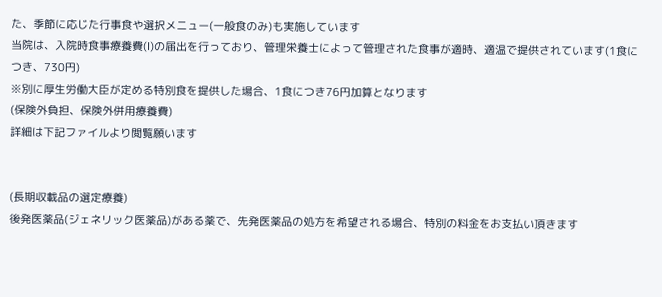た、季節に応じた行事食や選択メニュー(一般食のみ)も実施しています
当院は、入院時食事療養費(Ⅰ)の届出を行っており、管理栄養士によって管理された食事が適時、適温で提供されています(1食につき、730円)
※別に厚生労働大臣が定める特別食を提供した場合、1食につき76円加算となります
(保険外負担、保険外併用療養費)
詳細は下記ファイルより閲覧願います


(長期収載品の選定療養)
後発医薬品(ジェネリック医薬品)がある薬で、先発医薬品の処方を希望される場合、特別の料金をお支払い頂きます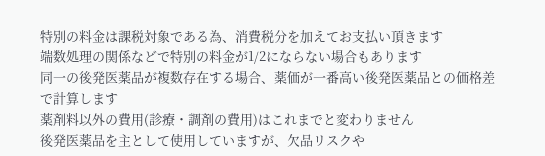特別の料金は課税対象である為、消費税分を加えてお支払い頂きます
端数処理の関係などで特別の料金が1/2にならない場合もあります
同一の後発医薬品が複数存在する場合、薬価が一番高い後発医薬品との価格差で計算します
薬剤料以外の費用(診療・調剤の費用)はこれまでと変わりません
後発医薬品を主として使用していますが、欠品リスクや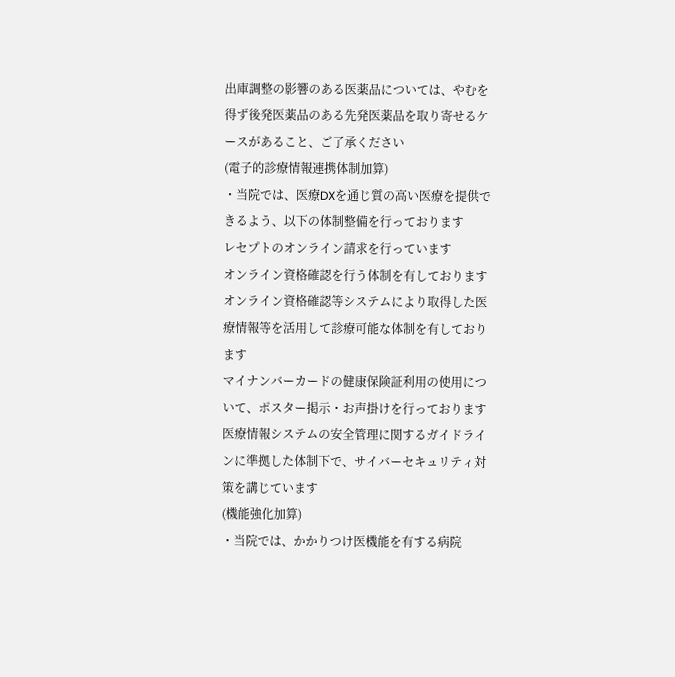出庫調整の影響のある医薬品については、やむを得ず後発医薬品のある先発医薬品を取り寄せるケースがあること、ご了承ください
(電子的診療情報連携体制加算)
・当院では、医療DXを通じ質の高い医療を提供できるよう、以下の体制整備を行っております
レセプトのオンライン請求を行っています
オンライン資格確認を行う体制を有しております
オンライン資格確認等システムにより取得した医療情報等を活用して診療可能な体制を有しております
マイナンバーカードの健康保険証利用の使用について、ポスター掲示・お声掛けを行っております
医療情報システムの安全管理に関するガイドラインに準拠した体制下で、サイバーセキュリティ対策を講じています
(機能強化加算)
・当院では、かかりつけ医機能を有する病院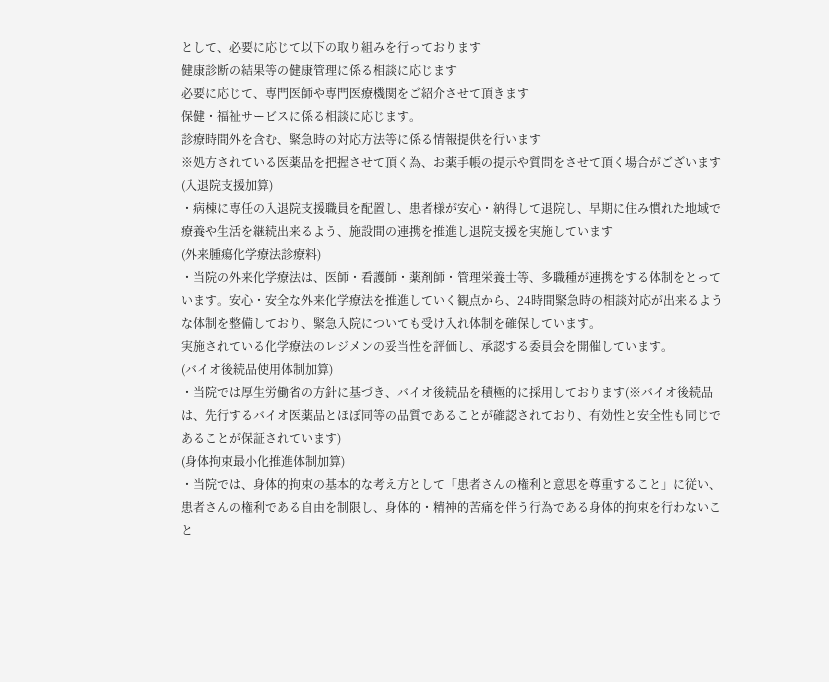として、必要に応じて以下の取り組みを行っております
健康診断の結果等の健康管理に係る相談に応じます
必要に応じて、専門医師や専門医療機関をご紹介させて頂きます
保健・福祉サービスに係る相談に応じます。
診療時間外を含む、緊急時の対応方法等に係る情報提供を行います
※処方されている医薬品を把握させて頂く為、お薬手帳の提示や質問をさせて頂く場合がございます
(入退院支援加算)
・病棟に専任の入退院支援職員を配置し、患者様が安心・納得して退院し、早期に住み慣れた地域で療養や生活を継続出来るよう、施設間の連携を推進し退院支援を実施しています
(外来腫瘍化学療法診療料)
・当院の外来化学療法は、医師・看護師・薬剤師・管理栄養士等、多職種が連携をする体制をとっています。安心・安全な外来化学療法を推進していく観点から、24時間緊急時の相談対応が出来るような体制を整備しており、緊急入院についても受け入れ体制を確保しています。
実施されている化学療法のレジメンの妥当性を評価し、承認する委員会を開催しています。
(バイオ後続品使用体制加算)
・当院では厚生労働省の方針に基づき、バイオ後続品を積極的に採用しております(※バイオ後続品は、先行するバイオ医薬品とほぼ同等の品質であることが確認されており、有効性と安全性も同じであることが保証されています)
(身体拘束最小化推進体制加算)
・当院では、身体的拘束の基本的な考え方として「患者さんの権利と意思を尊重すること」に従い、患者さんの権利である自由を制限し、身体的・精神的苦痛を伴う行為である身体的拘束を行わないこと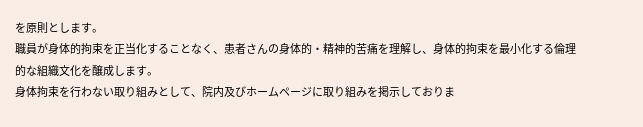を原則とします。
職員が身体的拘束を正当化することなく、患者さんの身体的・精神的苦痛を理解し、身体的拘束を最小化する倫理的な組織文化を醸成します。
身体拘束を行わない取り組みとして、院内及びホームページに取り組みを掲示しておりま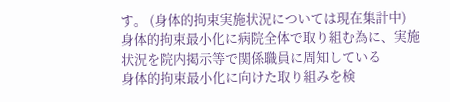す。 (身体的拘束実施状況については現在集計中)
身体的拘束最小化に病院全体で取り組む為に、実施状況を院内掲示等で関係職員に周知している
身体的拘束最小化に向けた取り組みを検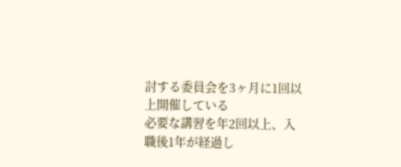討する委員会を3ヶ月に1回以上開催している
必要な講習を年2回以上、入職後1年が経過し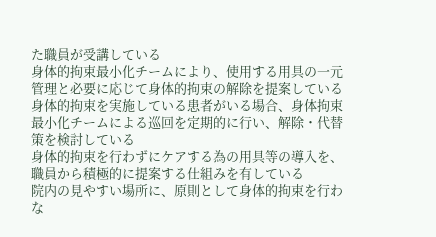た職員が受講している
身体的拘束最小化チームにより、使用する用具の一元管理と必要に応じて身体的拘束の解除を提案している
身体的拘束を実施している患者がいる場合、身体拘束最小化チームによる巡回を定期的に行い、解除・代替策を検討している
身体的拘束を行わずにケアする為の用具等の導入を、職員から積極的に提案する仕組みを有している
院内の見やすい場所に、原則として身体的拘束を行わな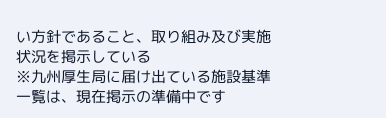い方針であること、取り組み及び実施状況を掲示している
※九州厚生局に届け出ている施設基準一覧は、現在掲示の準備中です